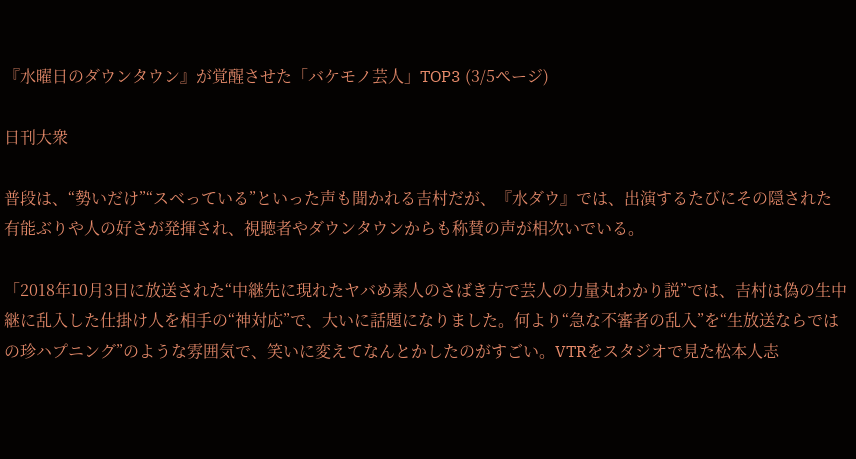『水曜日のダウンタウン』が覚醒させた「バケモノ芸人」TOP3 (3/5ページ)

日刊大衆

普段は、“勢いだけ”“スベっている”といった声も聞かれる吉村だが、『水ダウ』では、出演するたびにその隠された有能ぶりや人の好さが発揮され、視聴者やダウンタウンからも称賛の声が相次いでいる。

「2018年10月3日に放送された“中継先に現れたヤバめ素人のさばき方で芸人の力量丸わかり説”では、吉村は偽の生中継に乱入した仕掛け人を相手の“神対応”で、大いに話題になりました。何より“急な不審者の乱入”を“生放送ならではの珍ハプニング”のような雰囲気で、笑いに変えてなんとかしたのがすごい。VTRをスタジオで見た松本人志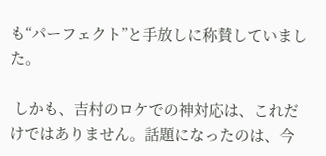も“パーフェクト”と手放しに称賛していました。

 しかも、吉村のロケでの神対応は、これだけではありません。話題になったのは、今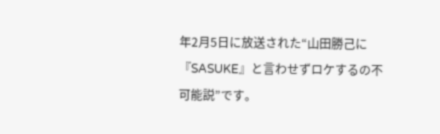年2月5日に放送された“山田勝己に『SASUKE』と言わせずロケするの不可能説”です。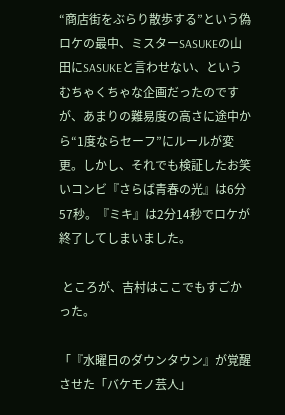“商店街をぶらり散歩する”という偽ロケの最中、ミスターSASUKEの山田にSASUKEと言わせない、というむちゃくちゃな企画だったのですが、あまりの難易度の高さに途中から“1度ならセーフ”にルールが変更。しかし、それでも検証したお笑いコンビ『さらば青春の光』は6分57秒。『ミキ』は2分14秒でロケが終了してしまいました。

 ところが、吉村はここでもすごかった。

「『水曜日のダウンタウン』が覚醒させた「バケモノ芸人」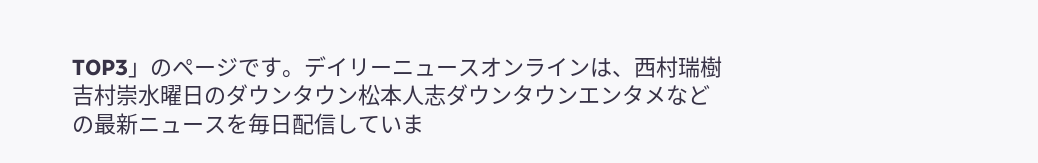TOP3」のページです。デイリーニュースオンラインは、西村瑞樹吉村崇水曜日のダウンタウン松本人志ダウンタウンエンタメなどの最新ニュースを毎日配信していま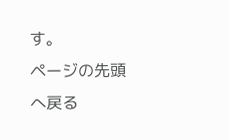す。
ページの先頭へ戻る